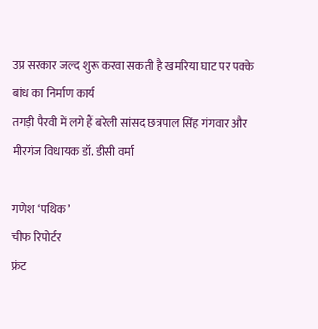उप्र सरकार जल्द शुरू करवा सकती है खमरिया घाट पर पक्के बांध का निर्माण कार्य
तगड़ी पैरवी में लगे हैं बरेली सांसद छत्रपाल सिंह गंगवार और मीरगंज विधायक डॉ. डीसी वर्मा

गणेश ‘पथिक’
चीफ रिपोर्टर
फ्रंट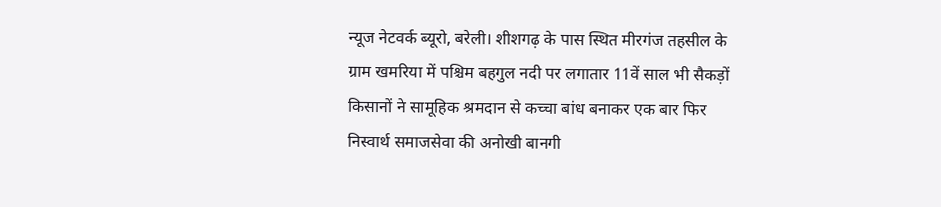न्यूज नेटवर्क ब्यूरो, बरेली। शीशगढ़ के पास स्थित मीरगंज तहसील के ग्राम खमरिया में पश्चिम बहगुल नदी पर लगातार 11वें साल भी सैकड़ों किसानों ने सामूहिक श्रमदान से कच्चा बांध बनाकर एक बार फिर निस्वार्थ समाजसेवा की अनोखी बानगी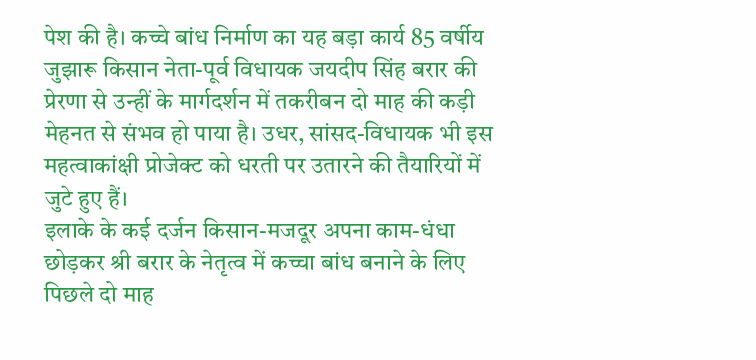पेश की है। कच्चे बांध निर्माण का यह बड़ा कार्य 85 वर्षीय जुझारू किसान नेता-पूर्व विधायक जयदीप सिंह बरार की प्रेरणा से उन्हीं के मार्गदर्शन में तकरीबन दो माह की कड़ी मेहनत से संभव हो पाया है। उधर, सांसद-विधायक भी इस महत्वाकांक्षी प्रोजेक्ट को धरती पर उतारने की तैयारियों में जुटे हुए हैं।
इलाके के कई दर्जन किसान-मजदूर अपना काम-धंधा छोड़कर श्री बरार के नेतृत्व में कच्चा बांध बनाने के लिए पिछले दो माह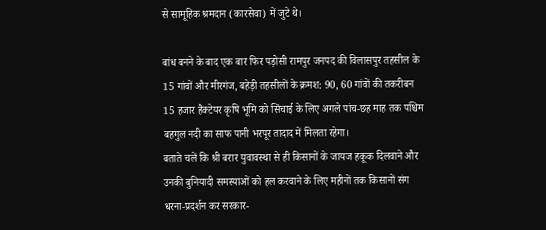से सामूहिक श्रमदान (कारसेवा) में जुटे थे।

बांध बनने के बाद एक बार फिर पड़ोसी रामपुर जनपद की विलासपुर तहसील के 15 गांवों और मीरगंज, बहेड़ी तहसीलों के क्रमश: 90, 60 गांवों की तकरीबन 15 हजार हैक्टेयर कृषि भूमि को सिंचाई के लिए अगले पांच-छह माह तक पश्चिम बहगुल नदी का साफ पानी भरपूर तादाद में मिलता रहेगा।
बताते चलें कि श्री बरार युवावस्था से ही किसानों के जायज हकूक दिलवाने और उनकी बुनियादी समस्याओं को हल करवाने के लिए महीनों तक किसानों संग धरना-प्रदर्शन कर सरकार-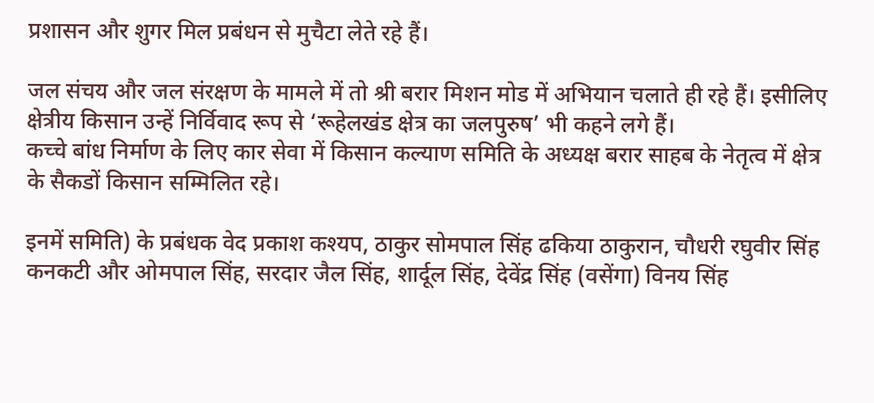प्रशासन और शुगर मिल प्रबंधन से मुचैटा लेते रहे हैं।

जल संचय और जल संरक्षण के मामले में तो श्री बरार मिशन मोड में अभियान चलाते ही रहे हैं। इसीलिए क्षेत्रीय किसान उन्हें निर्विवाद रूप से ‘रूहेलखंड क्षेत्र का जलपुरुष’ भी कहने लगे हैं।
कच्चे बांध निर्माण के लिए कार सेवा में किसान कल्याण समिति के अध्यक्ष बरार साहब के नेतृत्व में क्षेत्र के सैकडों किसान सम्मिलित रहे।

इनमें समिति) के प्रबंधक वेद प्रकाश कश्यप, ठाकुर सोमपाल सिंह ढकिया ठाकुरान, चौधरी रघुवीर सिंह कनकटी और ओमपाल सिंह, सरदार जैल सिंह, शार्दूल सिंह, देवेंद्र सिंह (वसेंगा) विनय सिंह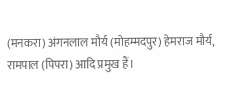(मनकरा) अंगनलाल मौर्य (मोहम्मदपुर) हेमराज मौर्य, रामपाल (पिपरा) आदि प्रमुख हैं।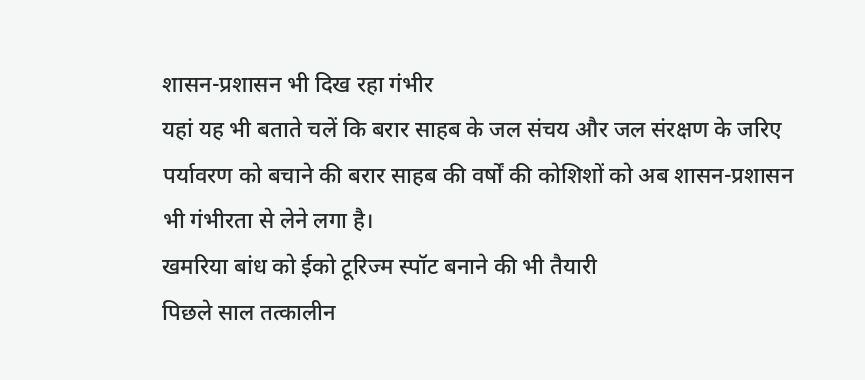शासन-प्रशासन भी दिख रहा गंभीर
यहां यह भी बताते चलें कि बरार साहब के जल संचय और जल संरक्षण के जरिए पर्यावरण को बचाने की बरार साहब की वर्षों की कोशिशों को अब शासन-प्रशासन भी गंभीरता से लेने लगा है।
खमरिया बांध को ईको टूरिज्म स्पॉट बनाने की भी तैयारी
पिछले साल तत्कालीन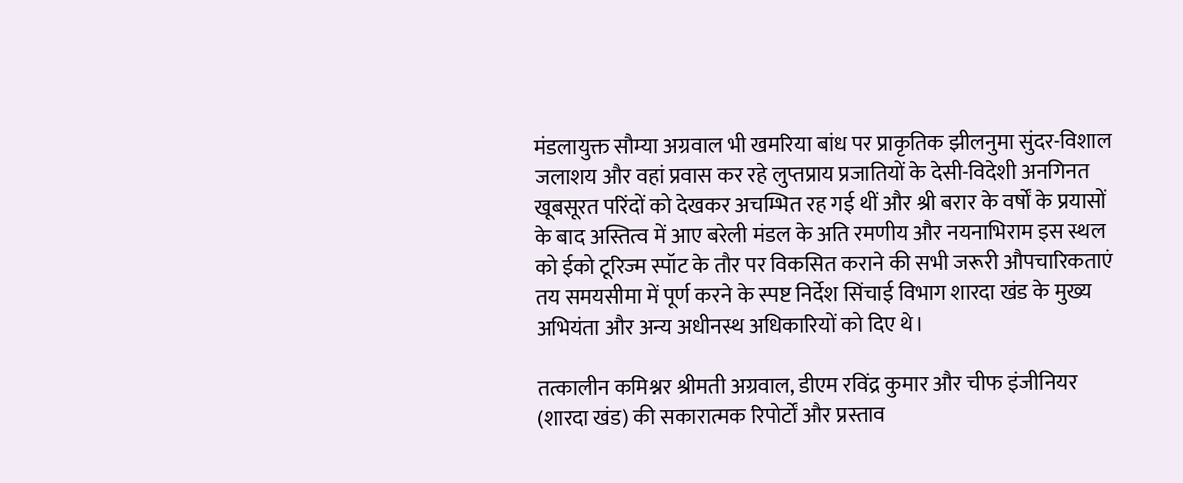मंडलायुक्त सौम्या अग्रवाल भी खमरिया बांध पर प्राकृतिक झीलनुमा सुंदर-विशाल जलाशय और वहां प्रवास कर रहे लुप्तप्राय प्रजातियों के देसी-विदेशी अनगिनत खूबसूरत परिंदों को देखकर अचम्भित रह गई थीं और श्री बरार के वर्षों के प्रयासों के बाद अस्तित्व में आए बरेली मंडल के अति रमणीय और नयनाभिराम इस स्थल को ईको टूरिज्म स्पॉट के तौर पर विकसित कराने की सभी जरूरी औपचारिकताएं तय समयसीमा में पूर्ण करने के स्पष्ट निर्देश सिंचाई विभाग शारदा खंड के मुख्य अभियंता और अन्य अधीनस्थ अधिकारियों को दिए थे।

तत्कालीन कमिश्नर श्रीमती अग्रवाल, डीएम रविंद्र कुमार और चीफ इंजीनियर (शारदा खंड) की सकारात्मक रिपोर्टों और प्रस्ताव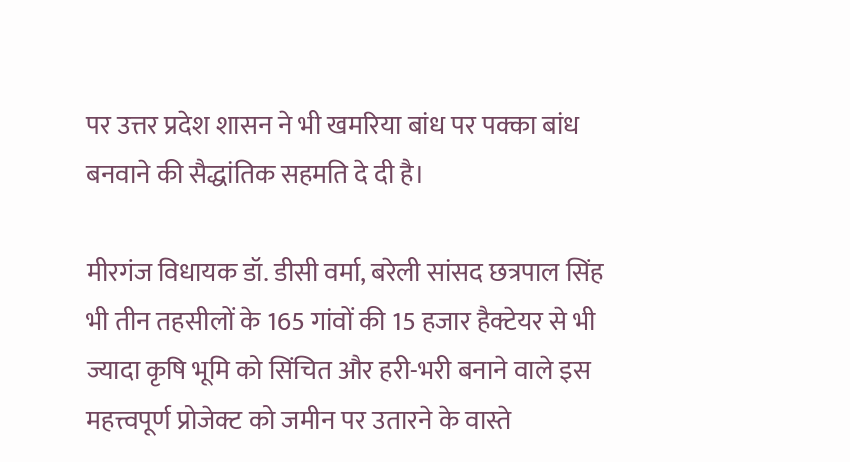पर उत्तर प्रदेश शासन ने भी खमरिया बांध पर पक्का बांध बनवाने की सैद्धांतिक सहमति दे दी है।

मीरगंज विधायक डॉ. डीसी वर्मा, बरेली सांसद छत्रपाल सिंह भी तीन तहसीलों के 165 गांवों की 15 हजार हैक्टेयर से भी ज्यादा कृषि भूमि को सिंचित और हरी-भरी बनाने वाले इस महत्त्वपूर्ण प्रोजेक्ट को जमीन पर उतारने के वास्ते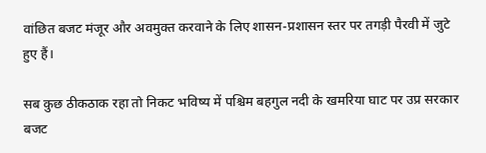वांछित बजट मंजूर और अवमुक्त करवाने के लिए शासन-प्रशासन स्तर पर तगड़ी पैरवी में जुटे हुए हैं।

सब कुछ ठीकठाक रहा तो निकट भविष्य में पश्चिम बहगुल नदी के खमरिया घाट पर उप्र सरकार बजट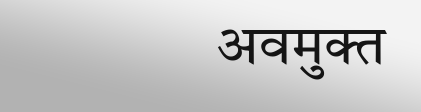अवमुक्त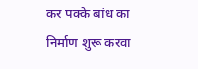कर पक्के बांध का निर्माण शुरू करवा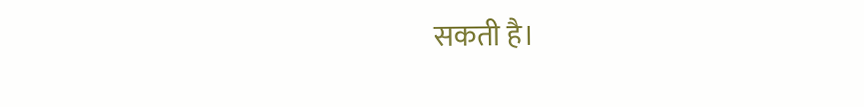सकती है।